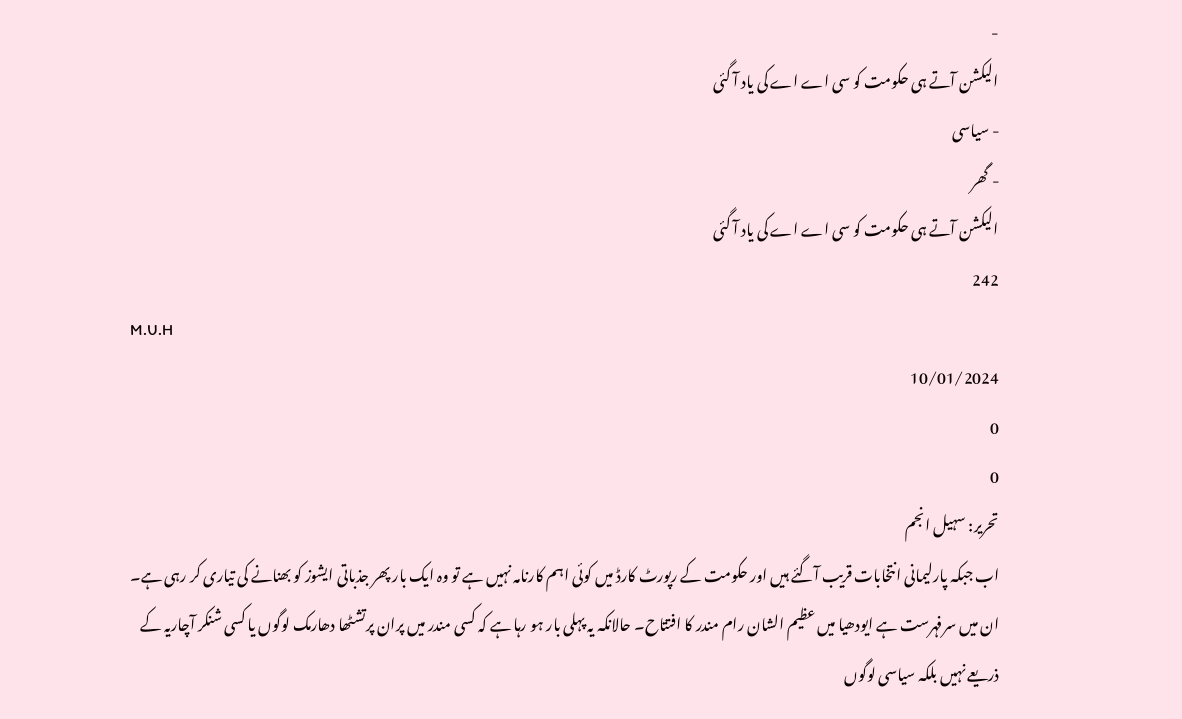-
الیکشن آتے ہی حکومت کو سی اے اے کی یاد آ گئی
- سیاسی
- گھر
الیکشن آتے ہی حکومت کو سی اے اے کی یاد آ گئی
242
M.U.H
10/01/2024
0
0
تحریر: سہیل انجم
اب جبکہ پارلیمانی انتخابات قریب آگئے ہیں اور حکومت کے رپورٹ کارڈ میں کوئی اہم کارنامہ نہیں ہے تو وہ ایک بار پھر جذباتی ایشوز کو بھنانے کی تیاری کر رہی ہے۔ ان میں سرفہرست ہے ایودھیا میں عظیم الشان رام مندر کا افتتاح۔ حالانکہ یہ پہلی بار ہو رہا ہے کہ کسی مندر میں پران پرتشٹھا دھارمک لوگوں یا کسی شنکر آچاریہ کے ذریعے نہیں بلکہ سیاسی لوگوں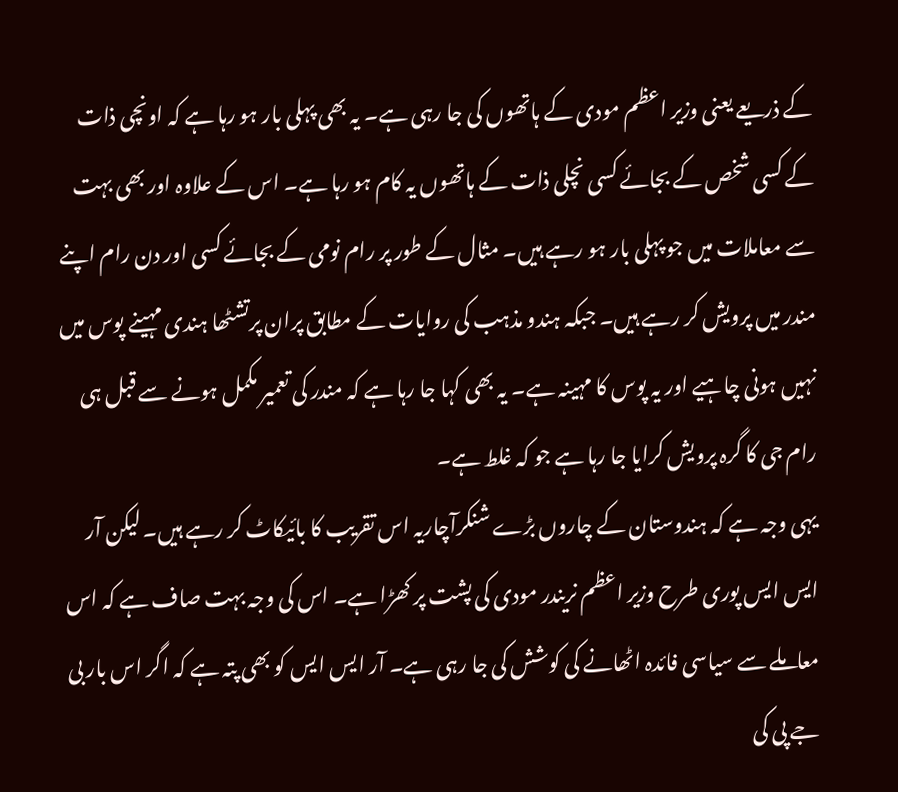کے ذریعے یعنی وزیر اعظم مودی کے ہاتھوں کی جا رہی ہے۔ یہ بھی پہلی بار ہو رہا ہے کہ اونچی ذات کے کسی شخص کے بجائے کسی نچلی ذات کے ہاتھوں یہ کام ہو رہا ہے۔ اس کے علاوہ اور بھی بہت سے معاملات میں جو پہلی بار ہو رہے ہیں۔ مثال کے طور پر رام نومی کے بجائے کسی اور دن رام اپنے مندر میں پرویش کر رہے ہیں۔ جبکہ ہندو مذہب کی روایات کے مطابق پران پرتشٹھا ہندی مہینے پوس میں نہیں ہونی چاہیے اور یہ پوس کا مہینہ ہے۔ یہ بھی کہا جا رہا ہے کہ مندر کی تعمیر مکمل ہونے سے قبل ہی رام جی کا گرہ پرویش کرایا جا رہا ہے جو کہ غلط ہے۔
یہی وجہ ہے کہ ہندوستان کے چاروں بڑے شنکرآچاریہ اس تقریب کا بائیکاٹ کر رہے ہیں۔ لیکن آر ایس ایس پوری طرح وزیر اعظم نریندر مودی کی پشت پر کھڑا ہے۔ اس کی وجہ بہت صاف ہے کہ اس معاملے سے سیاسی فائدہ اٹھانے کی کوشش کی جا رہی ہے۔ آر ایس ایس کو بھی پتہ ہے کہ اگر اس بار بی جے پی کی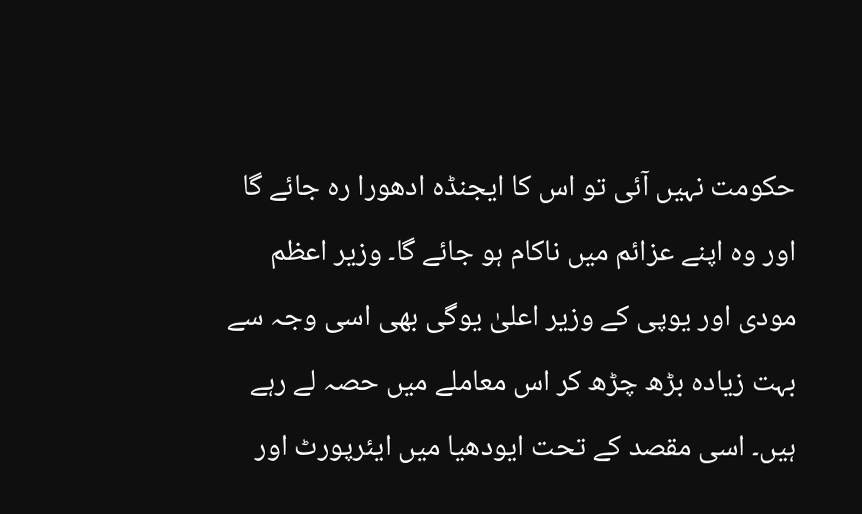حکومت نہیں آئی تو اس کا ایجنڈہ ادھورا رہ جائے گا اور وہ اپنے عزائم میں ناکام ہو جائے گا۔ وزیر اعظم مودی اور یوپی کے وزیر اعلیٰ یوگی بھی اسی وجہ سے بہت زیادہ بڑھ چڑھ کر اس معاملے میں حصہ لے رہے ہیں۔ اسی مقصد کے تحت ایودھیا میں ایئرپورٹ اور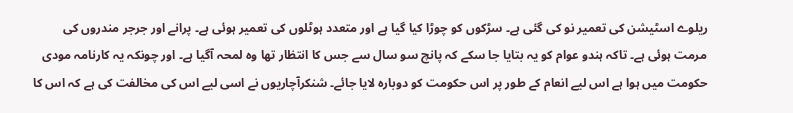ریلوے اسٹیشن کی تعمیر نو کی گئی ہے۔ سڑکوں کو چوڑا کیا گیا ہے اور متعدد ہوٹلوں کی تعمیر ہوئی ہے۔ پرانے اور جرجر مندروں کی مرمت ہوئی ہے۔ تاکہ ہندو عوام کو یہ بتایا جا سکے کہ پانچ سو سال سے جس کا انتظار تھا وہ لمحہ آگیا ہے۔ اور چونکہ یہ کارنامہ مودی حکومت میں ہوا ہے اس لیے انعام کے طور پر اس حکومت کو دوبارہ لایا جائے۔ شنکرآچاریوں نے اسی لیے اس کی مخالفت کی ہے کہ اس کا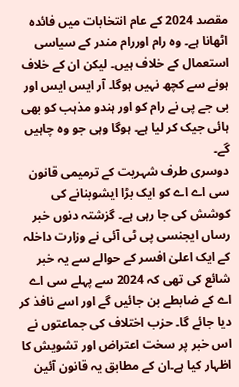مقصد 2024 کے عام انتخابات میں فائدہ اٹھانا ہے۔ وہ رام اوررام مندر کے سیاسی استعمال کے خلاف ہیں۔ لیکن ان کے خلاف ہونے سے کچھ نہیں ہوگا۔ آر ایس ایس اور بی جے پی نے رام کو اور ہندو مذہب کو بھی ہائی جیک کر لیا ہے۔ ہوگا وہی جو وہ چاہیں گے۔
دوسری طرف شہریت کے ترمیمی قانون سی اے اے کو ایک بڑا ایشوبنانے کی کوشش کی جا رہی ہے۔ گزشتہ دنوں خبر رساں ایجنسی پی ٹی آئی نے وزارت داخلہ کے ایک اعلیٰ افسر کے حوالے سے یہ خبر شائع کی تھی کہ 2024 سے پہلے سی اے اے کے ضابطے بن جائیں گے اور اسے نافذ کر دیا جائے گا۔ حزب اختلاف کی جماعتوں نے اس خبر پر سخت اعتراض اور تشویش کا اظہار کیا ہے۔ان کے مطابق یہ قانون آئین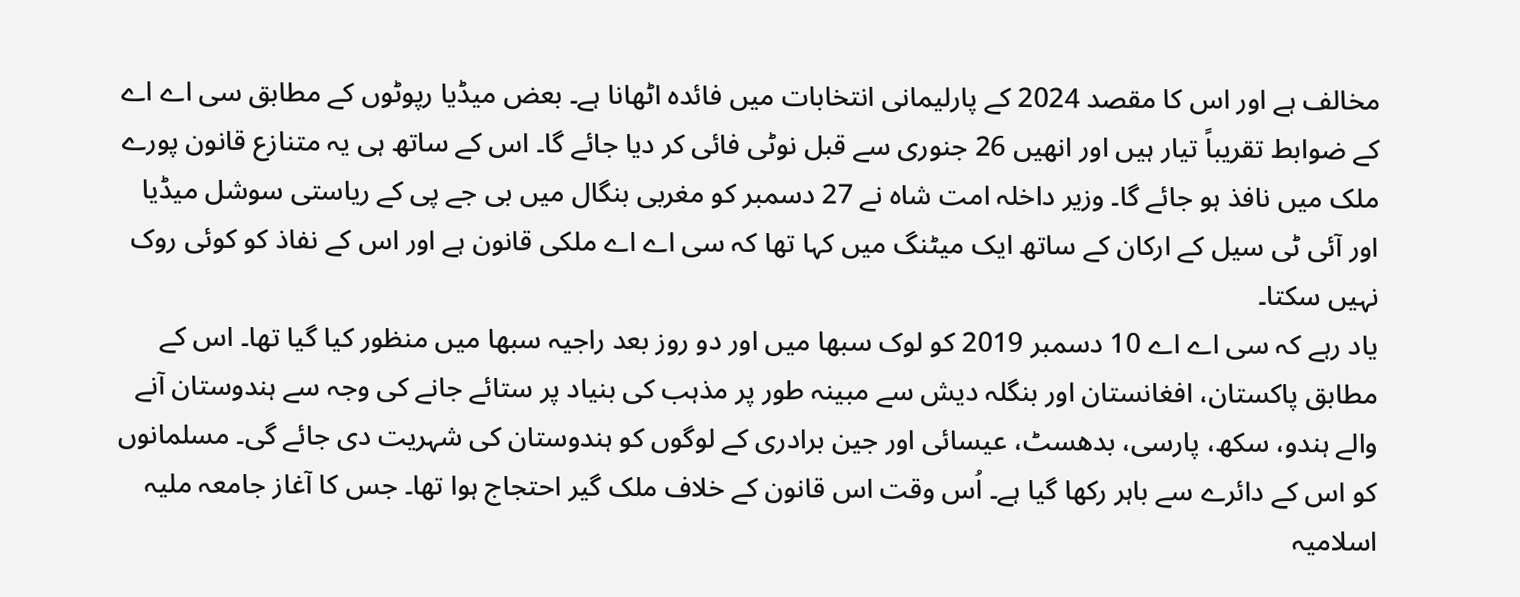مخالف ہے اور اس کا مقصد 2024 کے پارلیمانی انتخابات میں فائدہ اٹھانا ہے۔ بعض میڈیا رپوٹوں کے مطابق سی اے اے کے ضوابط تقریباً تیار ہیں اور انھیں 26 جنوری سے قبل نوٹی فائی کر دیا جائے گا۔ اس کے ساتھ ہی یہ متنازع قانون پورے ملک میں نافذ ہو جائے گا۔ وزیر داخلہ امت شاہ نے 27 دسمبر کو مغربی بنگال میں بی جے پی کے ریاستی سوشل میڈیا اور آئی ٹی سیل کے ارکان کے ساتھ ایک میٹنگ میں کہا تھا کہ سی اے اے ملکی قانون ہے اور اس کے نفاذ کو کوئی روک نہیں سکتا۔
یاد رہے کہ سی اے اے 10 دسمبر 2019 کو لوک سبھا میں اور دو روز بعد راجیہ سبھا میں منظور کیا گیا تھا۔ اس کے مطابق پاکستان، افغانستان اور بنگلہ دیش سے مبینہ طور پر مذہب کی بنیاد پر ستائے جانے کی وجہ سے ہندوستان آنے والے ہندو، سکھ، پارسی، بدھسٹ، عیسائی اور جین برادری کے لوگوں کو ہندوستان کی شہریت دی جائے گی۔ مسلمانوں کو اس کے دائرے سے باہر رکھا گیا ہے۔ اُس وقت اس قانون کے خلاف ملک گیر احتجاج ہوا تھا۔ جس کا آغاز جامعہ ملیہ اسلامیہ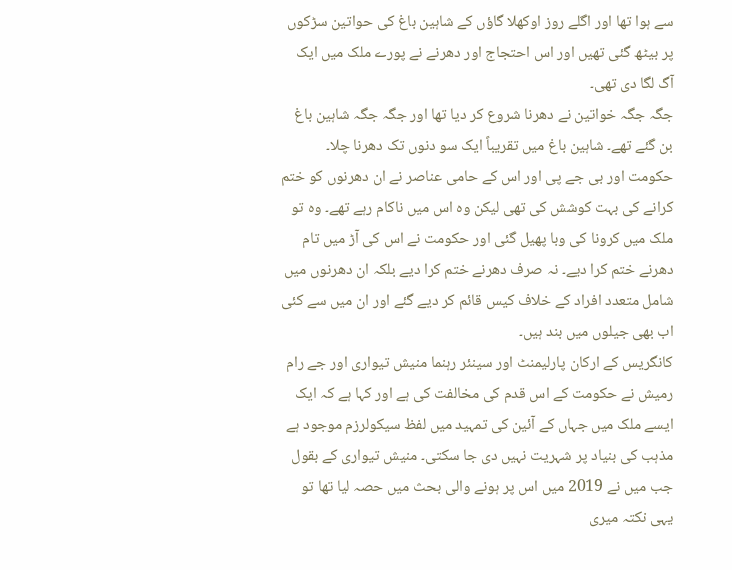سے ہوا تھا اور اگلے روز اوکھلا گاؤں کے شاہین باغ کی حواتین سڑکوں پر بیٹھ گئی تھیں اور اس احتجاج اور دھرنے نے پورے ملک میں ایک آگ لگا دی تھی۔
جگہ جگہ خواتین نے دھرنا شروع کر دیا تھا اور جگہ جگہ شاہین باغ بن گئے تھے۔ شاہین باغ میں تقریباً ایک سو دنوں تک دھرنا چلا۔ حکومت اور بی جے پی اور اس کے حامی عناصر نے ان دھرنوں کو ختم کرانے کی بہت کوشش کی تھی لیکن وہ اس میں ناکام رہے تھے۔ وہ تو ملک میں کرونا کی وبا پھیل گئی اور حکومت نے اس کی آڑ میں تام دھرنے ختم کرا دیے۔ نہ صرف دھرنے ختم کرا دیے بلکہ ان دھرنوں میں شامل متعدد افراد کے خلاف کیس قائم کر دیے گئے اور ان میں سے کئی اب بھی جیلوں میں بند ہیں۔
کانگریس کے ارکان پارلیمنٹ اور سینئر رہنما منیش تیواری اور جے رام رمیش نے حکومت کے اس قدم کی مخالفت کی ہے اور کہا ہے کہ ایک ایسے ملک میں جہاں کے آئین کی تمہید میں لفظ سیکولرزم موجود ہے مذہب کی بنیاد پر شہریت نہیں دی جا سکتی۔ منیش تیواری کے بقول جب میں نے 2019 میں اس پر ہونے والی بحث میں حصہ لیا تھا تو یہی نکتہ میری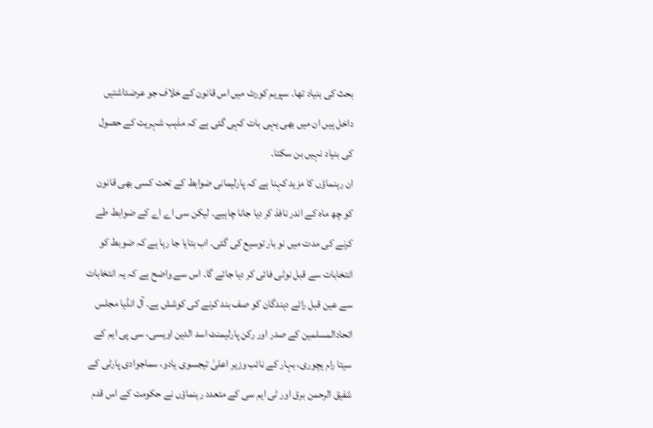بحث کی بنیاد تھا۔ سپریم کورٹ میں اس قانون کے خلاف جو عرضداشتیں داخل ہیں ان میں بھی یہی بات کہی گئی ہے کہ مذہب شہریت کے حصول کی بنیاد نہیں بن سکتا۔
ان رہنماؤں کا مزید کہنا ہے کہ پارلیمانی ضوابط کے تحت کسی بھی قانون کو چھ ماہ کے اندر نافذ کر دیا جانا چاہیے۔ لیکن سی اے اے کے ضوابط طے کرنے کی مدت میں نو بار توسیع کی گئی۔ اب بتایا جا رہا ہے کہ ضوبط کو انتخابات سے قبل نوٹی فائی کر دیا جائے گا۔ اس سے واضح ہے کہ یہ انتخابات سے عین قبل رائے دہندگان کو صف بند کرنے کی کوشش ہے۔ آل انڈیا مجلس اتحادالمسلمین کے صدر اور رکن پارلیمنٹ اسد الدین اویسی، سی پی ایم کے سیتا رام یچوری، بہار کے نائب وزیر اعلیٰ تیجسوی یادو، سماجوادی پارٹی کے شفیق الرحمن برق اور ٹی ایم سی کے متعدد رہنماؤں نے حکومت کے اس قدم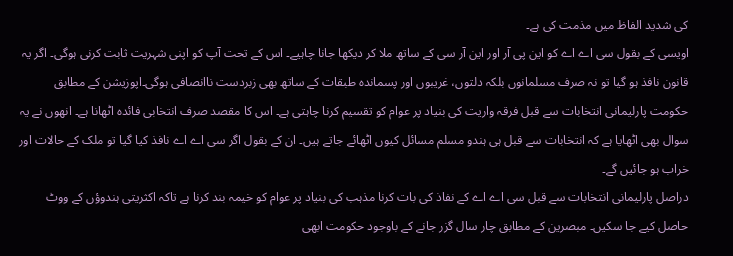کی شدید الفاظ میں مذمت کی ہے۔
اویسی کے بقول سی اے اے کو این پی آر اور این آر سی کے ساتھ ملا کر دیکھا جانا چاہیے۔ اس کے تحت آپ کو اپنی شہریت ثابت کرنی ہوگی۔ اگر یہ قانون نافذ ہو گیا تو نہ صرف مسلمانوں بلکہ دلتوں، غریبوں اور پسماندہ طبقات کے ساتھ بھی زبردست ناانصافی ہوگی۔اپوزیشن کے مطابق حکومت پارلیمانی انتخابات سے قبل فرقہ واریت کی بنیاد پر عوام کو تقسیم کرنا چاہتی ہے۔ اس کا مقصد صرف انتخابی فائدہ اٹھانا ہے۔ انھوں نے یہ سوال بھی اٹھایا ہے کہ انتخابات سے قبل ہی ہندو مسلم مسائل کیوں اٹھائے جاتے ہیں۔ ان کے بقول اگر سی اے اے نافذ کیا گیا تو ملک کے حالات اور خراب ہو جائیں گے۔
دراصل پارلیمانی انتخابات سے قبل سی اے اے کے نفاذ کی بات کرنا مذہب کی بنیاد پر عوام کو خیمہ بند کرنا ہے تاکہ اکثریتی ہندوؤں کے ووٹ حاصل کیے جا سکیں۔ مبصرین کے مطابق چار سال گزر جانے کے باوجود حکومت ابھی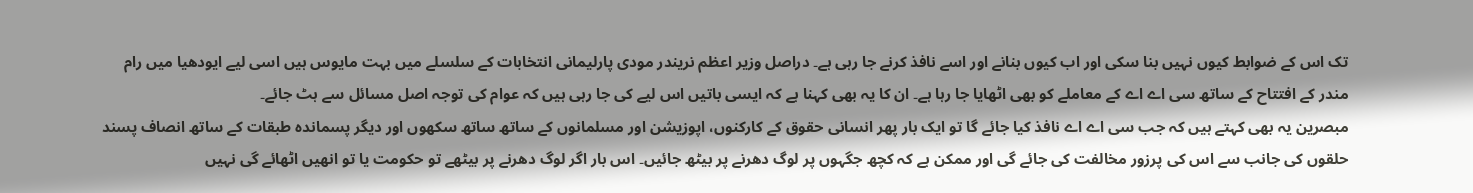تک اس کے ضوابط کیوں نہیں بنا سکی اور اب کیوں بنانے اور اسے نافذ کرنے جا رہی ہے۔ دراصل وزیر اعظم نریندر مودی پارلیمانی انتخابات کے سلسلے میں بہت مایوس ہیں اسی لیے ایودھیا میں رام مندر کے افتتاح کے ساتھ سی اے اے کے معاملے کو بھی اٹھایا جا رہا ہے۔ ان کا یہ بھی کہنا ہے کہ ایسی باتیں اس لیے کی جا رہی ہیں کہ عوام کی توجہ اصل مسائل سے ہٹ جائے۔
مبصرین یہ بھی کہتے ہیں کہ جب سی اے اے نافذ کیا جائے گا تو ایک بار پھر انسانی حقوق کے کارکنوں، اپوزیشن اور مسلمانوں کے ساتھ ساتھ سکھوں اور دیگر پسماندہ طبقات کے ساتھ انصاف پسند حلقوں کی جانب سے اس کی پرزور مخالفت کی جائے گی اور ممکن ہے کہ کچھ جگہوں پر لوگ دھرنے پر بیٹھ جائیں۔ اس بار اگر لوگ دھرنے پر بیٹھے تو حکومت یا تو انھیں اٹھائے گی نہیں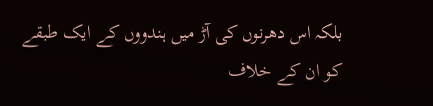بلکہ اس دھرنوں کی آڑ میں ہندووں کے ایک طبقے کو ان کے خلاف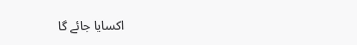اکسایا جائے گا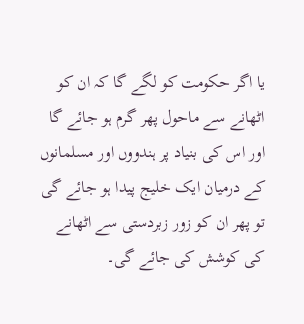یا اگر حکومت کو لگے گا کہ ان کو اٹھانے سے ماحول پھر گرم ہو جائے گا اور اس کی بنیاد پر ہندووں اور مسلمانوں کے درمیان ایک خلیج پیدا ہو جائے گی تو پھر ان کو زور زبردستی سے اٹھانے کی کوشش کی جائے گی۔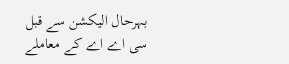بہرحال الیکشن سے قبل سی اے اے کے معاملے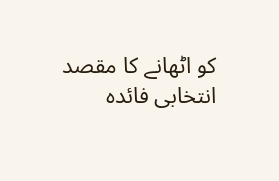کو اٹھانے کا مقصد انتخابی فائدہ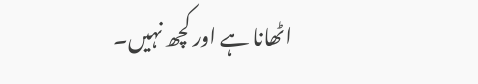اٹھانا ہے اور کچھ نہیں۔